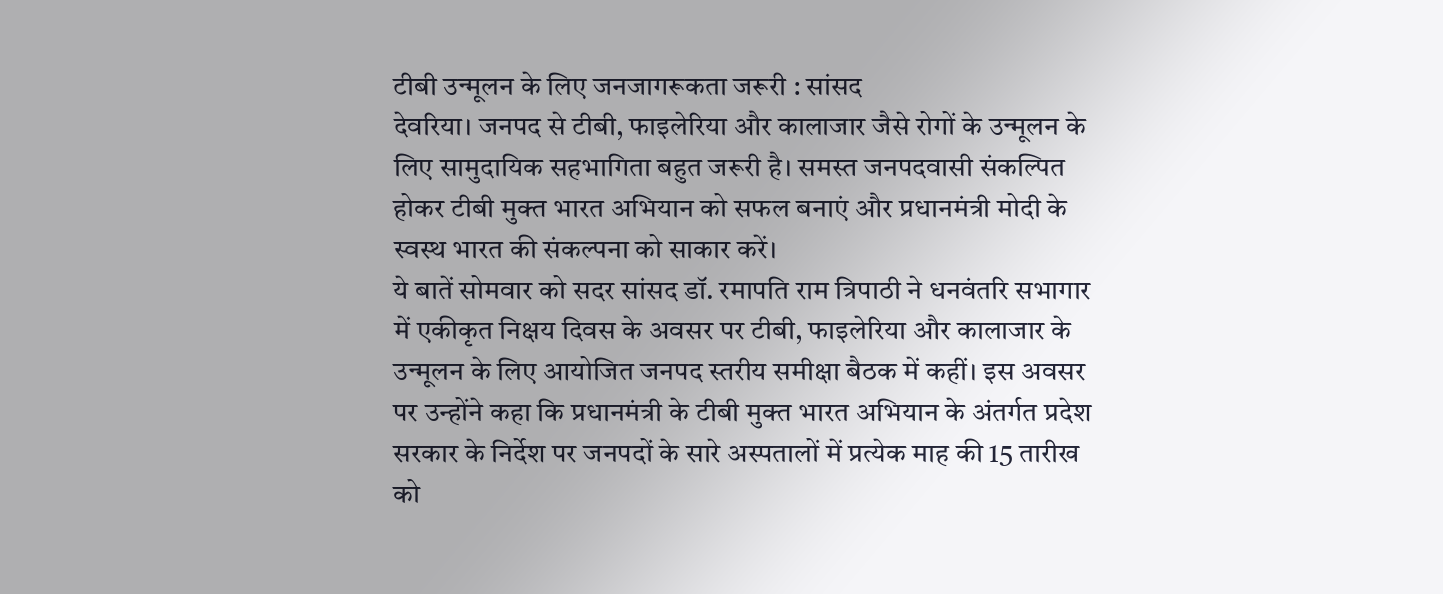टीबी उन्मूलन के लिए जनजागरूकता जरूरी : सांसद
देवरिया। जनपद से टीबी, फाइलेरिया और कालाजार जैसे रोगों के उन्मूलन के लिए सामुदायिक सहभागिता बहुत जरूरी है। समस्त जनपदवासी संकल्पित होकर टीबी मुक्त भारत अभियान को सफल बनाएं और प्रधानमंत्री मोदी के स्वस्थ भारत की संकल्पना को साकार करें।
ये बातें सोमवार को सदर सांसद डॉ. रमापति राम त्रिपाठी ने धनवंतरि सभागार में एकीकृत निक्षय दिवस के अवसर पर टीबी, फाइलेरिया और कालाजार के उन्मूलन के लिए आयोजित जनपद स्तरीय समीक्षा बैठक में कहीं। इस अवसर पर उन्होंने कहा कि प्रधानमंत्री के टीबी मुक्त भारत अभियान के अंतर्गत प्रदेश सरकार के निर्देश पर जनपदों के सारे अस्पतालों में प्रत्येक माह की 15 तारीख को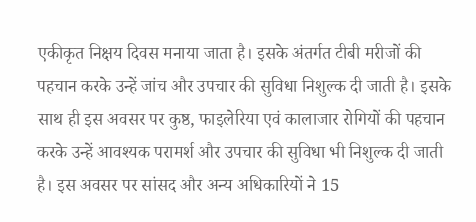एकीकृत निक्षय दिवस मनाया जाता है। इसके अंतर्गत टीबी मरीजों की पहचान करके उन्हें जांच और उपचार की सुविधा निशुल्क दी जाती है। इसके साथ ही इस अवसर पर कुष्ठ, फाइलेरिया एवं कालाजार रोगियों की पहचान करके उन्हें आवश्यक परामर्श और उपचार की सुविधा भी निशुल्क दी जाती है। इस अवसर पर सांसद और अन्य अधिकारियों ने 15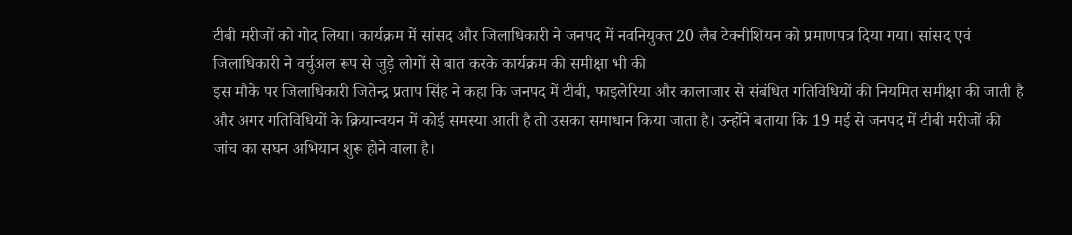टीबी मरीजों को गोद लिया। कार्यक्रम में सांसद और जिलाधिकारी ने जनपद में नवनियुक्त 20 लैब टेक्नीशियन को प्रमाणपत्र दिया गया। सांसद एवं जिलाधिकारी ने वर्चुअल रूप से जुड़े लोगों से बात करके कार्यक्रम की समीक्षा भी की
इस मौके पर जिलाधिकारी जितेन्द्र प्रताप सिंह ने कहा कि जनपद में टीबी, फाइलेरिया और कालाजार से संबंधित गतिविधियों की नियमित समीक्षा की जाती है और अगर गतिविधियों के क्रियान्वयन में कोई समस्या आती है तो उसका समाधान किया जाता है। उन्होंने बताया कि 19 मई से जनपद में टीबी मरीजों की जांच का सघन अभियान शुरू होने वाला है।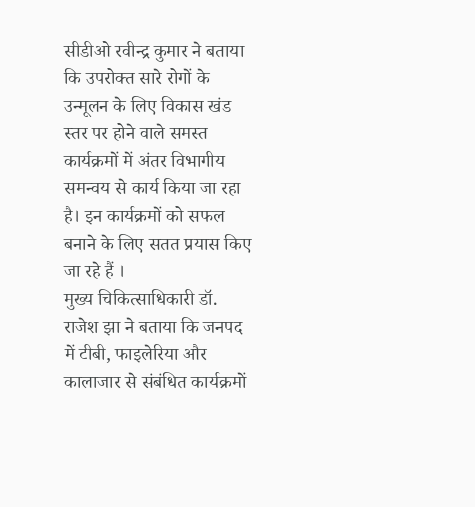सीडीओ रवीन्द्र कुमार ने बताया कि उपरोक्त सारे रोगों के उन्मूलन के लिए विकास खंड स्तर पर होने वाले समस्त कार्यक्रमों में अंतर विभागीय समन्वय से कार्य किया जा रहा है। इन कार्यक्रमों को सफल बनाने के लिए सतत प्रयास किए जा रहे हैं ।
मुख्य चिकित्साधिकारी डॉ. राजेश झा ने बताया कि जनपद में टीबी, फाइलेरिया और कालाजार से संबंधित कार्यक्रमों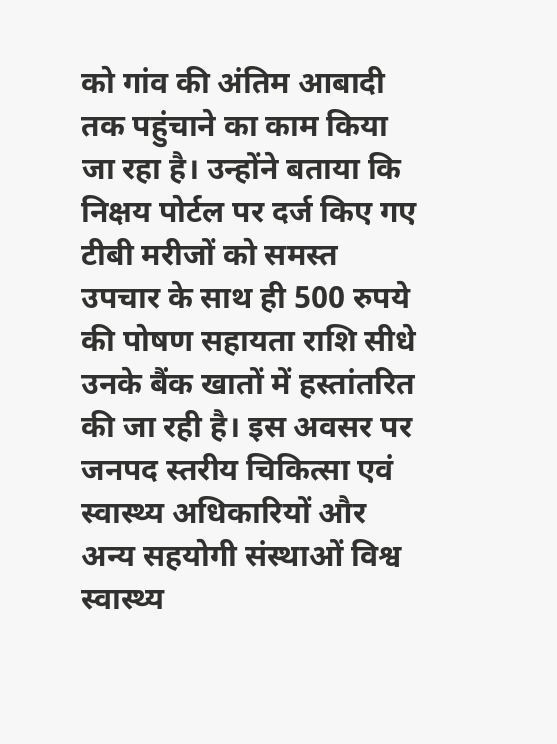को गांव की अंतिम आबादी तक पहुंचाने का काम किया जा रहा है। उन्होंने बताया कि निक्षय पोर्टल पर दर्ज किए गए टीबी मरीजों को समस्त उपचार के साथ ही 500 रुपये की पोषण सहायता राशि सीधे उनके बैंक खातों में हस्तांतरित की जा रही है। इस अवसर पर जनपद स्तरीय चिकित्सा एवं स्वास्थ्य अधिकारियों और अन्य सहयोगी संस्थाओं विश्व स्वास्थ्य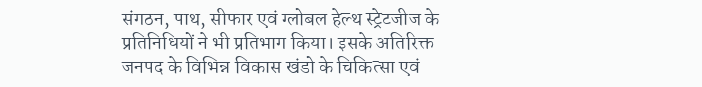संगठन, पाथ, सीफार एवं ग्लोबल हेल्थ स्ट्रेटजीज के प्रतिनिधियों ने भी प्रतिभाग किया। इसके अतिरिक्त जनपद के विभिन्न विकास खंडो के चिकित्सा एवं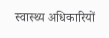स्वास्थ्य अधिकारियों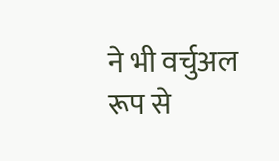ने भी वर्चुअल रूप से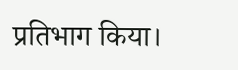प्रतिभाग किया।